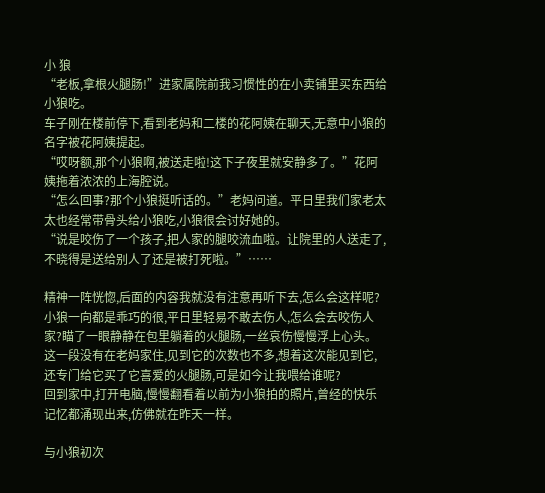小 狼
“老板,拿根火腿肠!”进家属院前我习惯性的在小卖铺里买东西给小狼吃。
车子刚在楼前停下,看到老妈和二楼的花阿姨在聊天,无意中小狼的名字被花阿姨提起。
“哎呀额,那个小狼啊,被送走啦!这下子夜里就安静多了。”花阿姨拖着浓浓的上海腔说。
“怎么回事?那个小狼挺听话的。”老妈问道。平日里我们家老太太也经常带骨头给小狼吃,小狼很会讨好她的。
“说是咬伤了一个孩子,把人家的腿咬流血啦。让院里的人送走了,不晓得是送给别人了还是被打死啦。”……

精神一阵恍惚,后面的内容我就没有注意再听下去,怎么会这样呢?小狼一向都是乖巧的很,平日里轻易不敢去伤人,怎么会去咬伤人家?瞄了一眼静静在包里躺着的火腿肠,一丝哀伤慢慢浮上心头。这一段没有在老妈家住,见到它的次数也不多,想着这次能见到它,还专门给它买了它喜爱的火腿肠,可是如今让我喂给谁呢?
回到家中,打开电脑,慢慢翻看着以前为小狼拍的照片,曾经的快乐记忆都涌现出来,仿佛就在昨天一样。

与小狼初次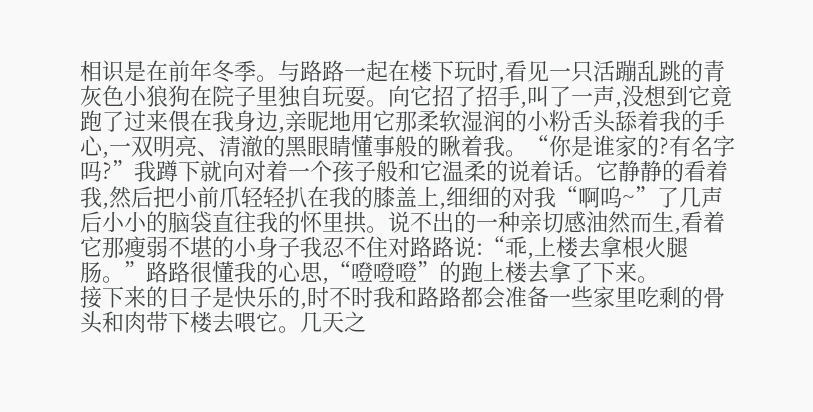相识是在前年冬季。与路路一起在楼下玩时,看见一只活蹦乱跳的青灰色小狼狗在院子里独自玩耍。向它招了招手,叫了一声,没想到它竟跑了过来偎在我身边,亲昵地用它那柔软湿润的小粉舌头舔着我的手心,一双明亮、清澈的黑眼睛懂事般的瞅着我。“你是谁家的?有名字吗?”我蹲下就向对着一个孩子般和它温柔的说着话。它静静的看着我,然后把小前爪轻轻扒在我的膝盖上,细细的对我“啊呜~”了几声后小小的脑袋直往我的怀里拱。说不出的一种亲切感油然而生,看着它那瘦弱不堪的小身子我忍不住对路路说:“乖,上楼去拿根火腿肠。”路路很懂我的心思,“噔噔噔”的跑上楼去拿了下来。
接下来的日子是快乐的,时不时我和路路都会准备一些家里吃剩的骨头和肉带下楼去喂它。几天之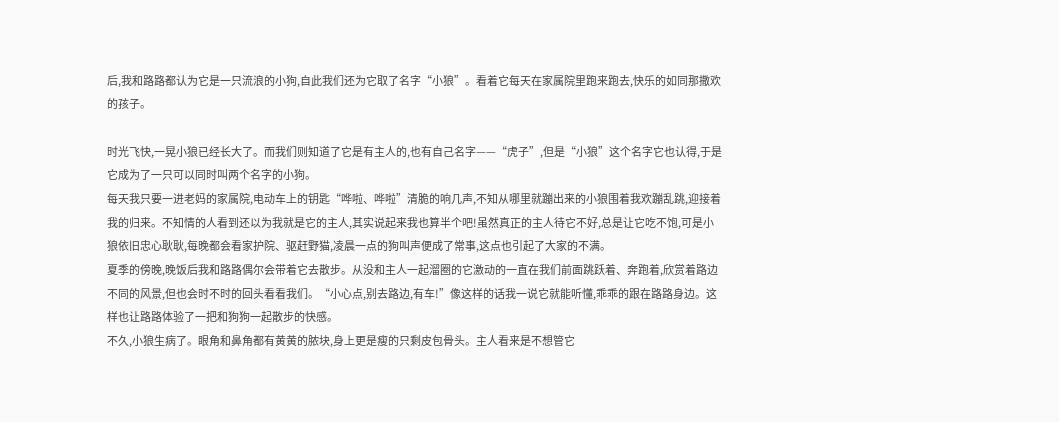后,我和路路都认为它是一只流浪的小狗,自此我们还为它取了名字“小狼”。看着它每天在家属院里跑来跑去,快乐的如同那撒欢的孩子。

时光飞快,一晃小狼已经长大了。而我们则知道了它是有主人的,也有自己名字——“虎子”,但是“小狼”这个名字它也认得,于是它成为了一只可以同时叫两个名字的小狗。
每天我只要一进老妈的家属院,电动车上的钥匙“哗啦、哗啦”清脆的响几声,不知从哪里就蹦出来的小狼围着我欢蹦乱跳,迎接着我的归来。不知情的人看到还以为我就是它的主人,其实说起来我也算半个吧!虽然真正的主人待它不好,总是让它吃不饱,可是小狼依旧忠心耿耿,每晚都会看家护院、驱赶野猫,凌晨一点的狗叫声便成了常事,这点也引起了大家的不满。
夏季的傍晚,晚饭后我和路路偶尔会带着它去散步。从没和主人一起溜圈的它激动的一直在我们前面跳跃着、奔跑着,欣赏着路边不同的风景,但也会时不时的回头看看我们。“小心点,别去路边,有车!”像这样的话我一说它就能听懂,乖乖的跟在路路身边。这样也让路路体验了一把和狗狗一起散步的快感。
不久,小狼生病了。眼角和鼻角都有黄黄的脓块,身上更是瘦的只剩皮包骨头。主人看来是不想管它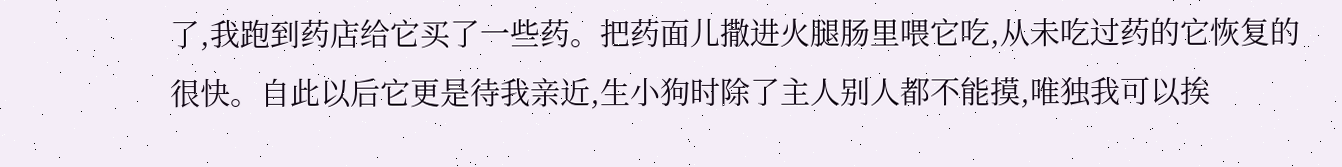了,我跑到药店给它买了一些药。把药面儿撒进火腿肠里喂它吃,从未吃过药的它恢复的很快。自此以后它更是待我亲近,生小狗时除了主人别人都不能摸,唯独我可以挨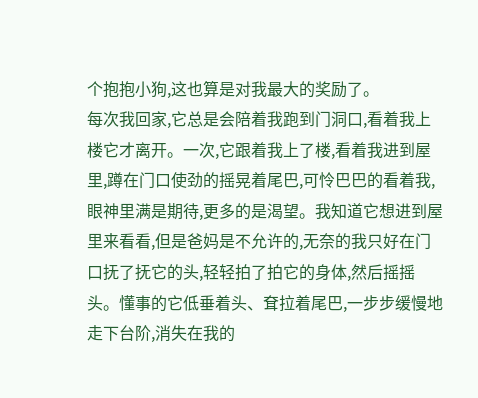个抱抱小狗,这也算是对我最大的奖励了。
每次我回家,它总是会陪着我跑到门洞口,看着我上楼它才离开。一次,它跟着我上了楼,看着我进到屋里,蹲在门口使劲的摇晃着尾巴,可怜巴巴的看着我,眼神里满是期待,更多的是渴望。我知道它想进到屋里来看看,但是爸妈是不允许的,无奈的我只好在门口抚了抚它的头,轻轻拍了拍它的身体,然后摇摇头。懂事的它低垂着头、耷拉着尾巴,一步步缓慢地走下台阶,消失在我的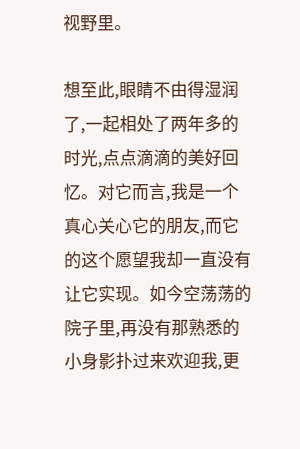视野里。

想至此,眼睛不由得湿润了,一起相处了两年多的时光,点点滴滴的美好回忆。对它而言,我是一个真心关心它的朋友,而它的这个愿望我却一直没有让它实现。如今空荡荡的院子里,再没有那熟悉的小身影扑过来欢迎我,更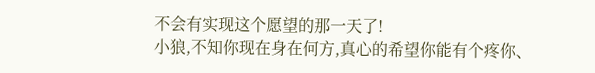不会有实现这个愿望的那一天了!
小狼,不知你现在身在何方,真心的希望你能有个疼你、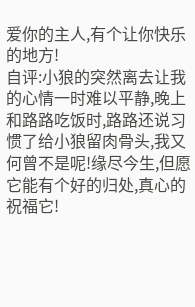爱你的主人,有个让你快乐的地方!
自评:小狼的突然离去让我的心情一时难以平静,晚上和路路吃饭时,路路还说习惯了给小狼留肉骨头,我又何曾不是呢!缘尽今生,但愿它能有个好的归处,真心的祝福它!